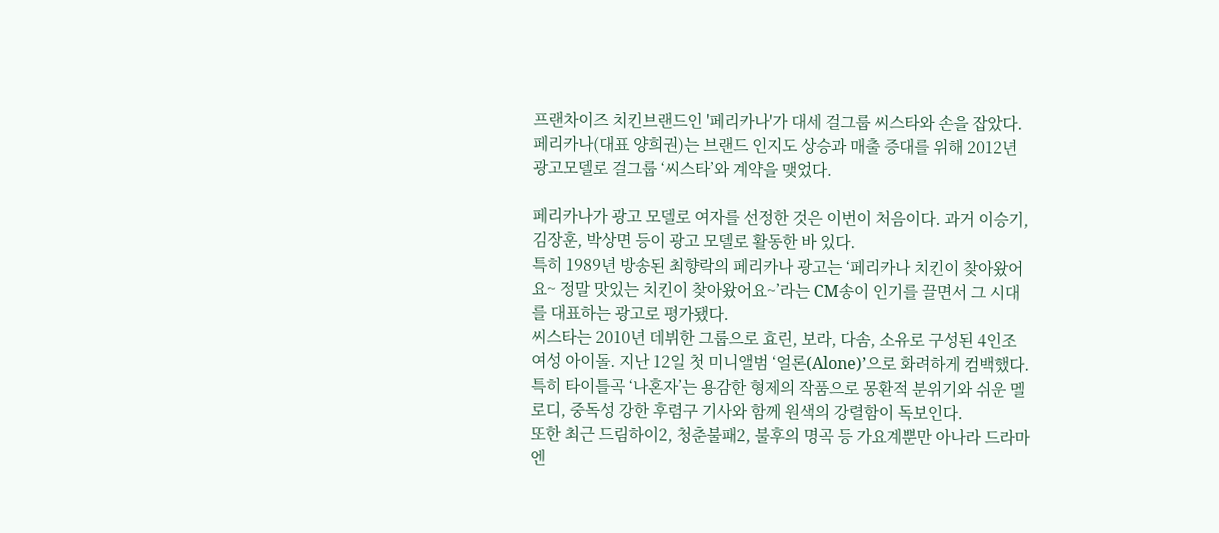프랜차이즈 치킨브랜드인 '페리카나'가 대세 걸그룹 씨스타와 손을 잡았다.
페리카나(대표 양희권)는 브랜드 인지도 상승과 매출 증대를 위해 2012년 광고모델로 걸그룹 ‘씨스타’와 계약을 맺었다.

페리카나가 광고 모델로 여자를 선정한 것은 이번이 처음이다. 과거 이승기, 김장훈, 박상면 등이 광고 모델로 활동한 바 있다.
특히 1989년 방송된 최향락의 페리카나 광고는 ‘페리카나 치킨이 찾아왔어요~ 정말 맛있는 치킨이 찾아왔어요~’라는 CM송이 인기를 끌면서 그 시대를 대표하는 광고로 평가됐다.
씨스타는 2010년 데뷔한 그룹으로 효린, 보라, 다솜, 소유로 구성된 4인조 여성 아이돌. 지난 12일 첫 미니앨범 ‘얼론(Alone)’으로 화려하게 컴백했다.
특히 타이틀곡 ‘나혼자’는 용감한 형제의 작품으로 몽환적 분위기와 쉬운 멜로디, 중독성 강한 후렴구 기사와 함께 원색의 강렬함이 독보인다.
또한 최근 드림하이2, 청춘불패2, 불후의 명곡 등 가요계뿐만 아나라 드라마 엔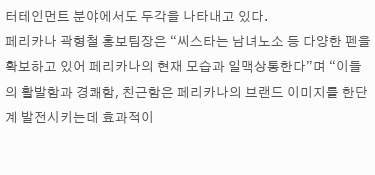터테인먼트 분야에서도 두각을 나타내고 있다.
페리카나 곽형철 홍보팀장은 “씨스타는 남녀노소 등 다양한 펜을 확보하고 있어 페리카나의 현재 모습과 일맥상통한다”며 “이들의 활발함과 경쾌함, 친근함은 페리카나의 브랜드 이미지를 한단계 발전시키는데 효과적이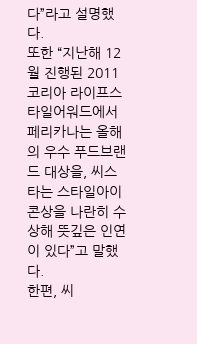다”라고 설명했다.
또한 “지난해 12월 진행된 2011 코리아 라이프스타일어워드에서 페리카나는 올해의 우수 푸드브랜드 대상을, 씨스타는 스타일아이콘상을 나란히 수상해 뜻깊은 인연이 있다”고 말했다.
한편, 씨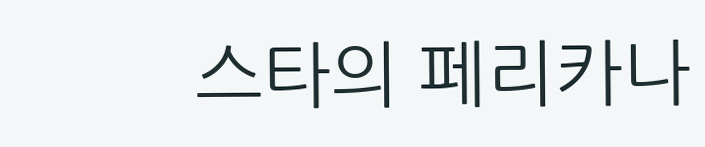스타의 페리카나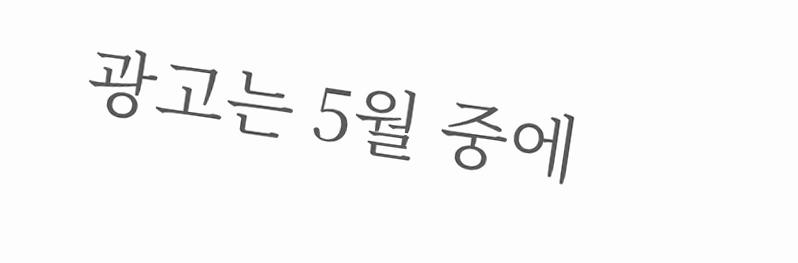광고는 5월 중에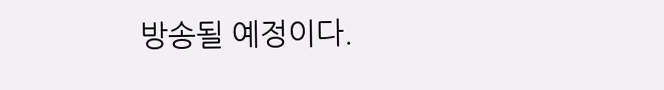방송될 예정이다.